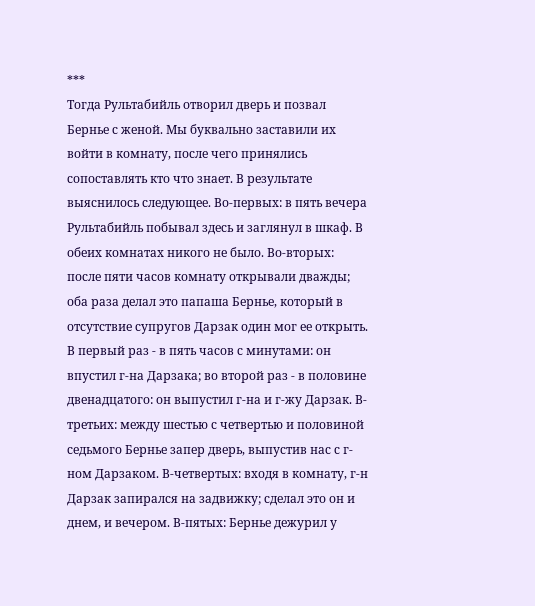***
Тогда Рультабийль отворил дверь и позвал Бернье с женой. Мы буквально заставили их войти в комнату, после чего принялись сопоставлять кто что знает. В результате выяснилось следующее. Во-первых: в пять вечера Рультабийль побывал здесь и заглянул в шкаф. В обеих комнатах никого не было. Во-вторых: после пяти часов комнату открывали дважды; оба раза делал это папаша Бернье, который в отсутствие супругов Дарзак один мог ее открыть. В первый раз - в пять часов с минутами: он впустил г-на Дарзака; во второй раз - в половине двенадцатого: он выпустил г-на и г-жу Дарзак. В-третьих: между шестью с четвертью и половиной седьмого Бернье запер дверь, выпустив нас с г-ном Дарзаком. В-четвертых: входя в комнату, г-н Дарзак запирался на задвижку; сделал это он и днем, и вечером. В-пятых: Бернье дежурил у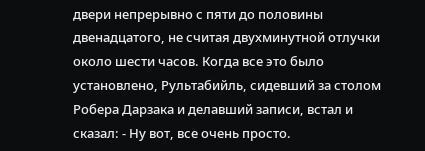двери непрерывно с пяти до половины двенадцатого, не считая двухминутной отлучки около шести часов. Когда все это было установлено, Рультабийль, сидевший за столом Робера Дарзака и делавший записи, встал и сказал: - Ну вот, все очень просто.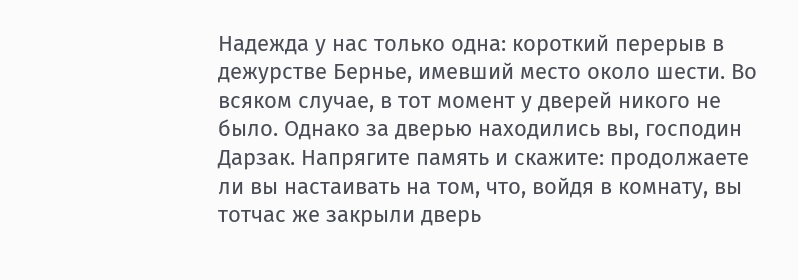Надежда у нас только одна: короткий перерыв в дежурстве Бернье, имевший место около шести. Во всяком случае, в тот момент у дверей никого не было. Однако за дверью находились вы, господин Дарзак. Напрягите память и скажите: продолжаете ли вы настаивать на том, что, войдя в комнату, вы тотчас же закрыли дверь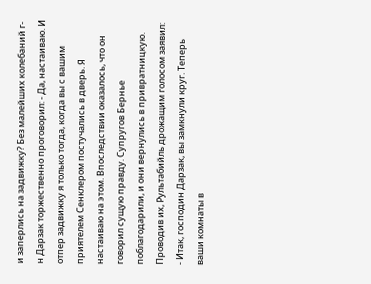и заперлись на задвижку? Без малейших колебаний г-н Дарзак торжественно проговорил: - Да, настаиваю. И отпер задвижку я только тогда, когда вы с вашим приятелем Сенклером постучались в дверь. Я настаиваю на этом. Впоследствии оказалось, что он говорил сущую правду. Супругов Бернье поблагодарили, и они вернулись в привратницкую. Проводив их, Рультабийль дрожащим голосом заявил: - Итак, господин Дарзак, вы замкнули круг. Теперь ваши комнаты в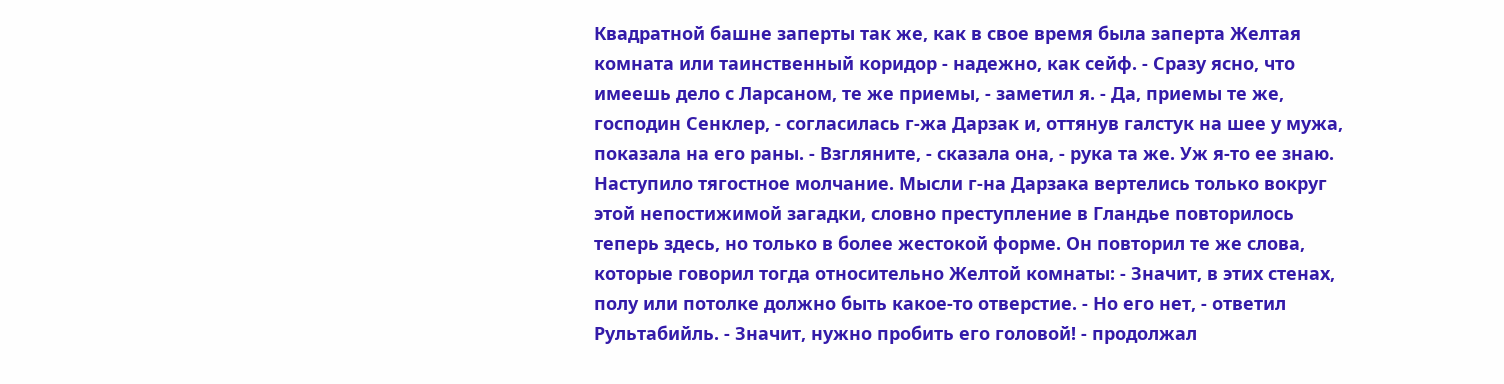Квадратной башне заперты так же, как в свое время была заперта Желтая комната или таинственный коридор - надежно, как сейф. - Сразу ясно, что имеешь дело с Ларсаном, те же приемы, - заметил я. - Да, приемы те же, господин Сенклер, - согласилась г-жа Дарзак и, оттянув галстук на шее у мужа, показала на его раны. - Взгляните, - сказала она, - рука та же. Уж я-то ее знаю. Наступило тягостное молчание. Мысли г-на Дарзака вертелись только вокруг этой непостижимой загадки, словно преступление в Гландье повторилось теперь здесь, но только в более жестокой форме. Он повторил те же слова, которые говорил тогда относительно Желтой комнаты: - Значит, в этих стенах, полу или потолке должно быть какое-то отверстие. - Но его нет, - ответил Рультабийль. - Значит, нужно пробить его головой! - продолжал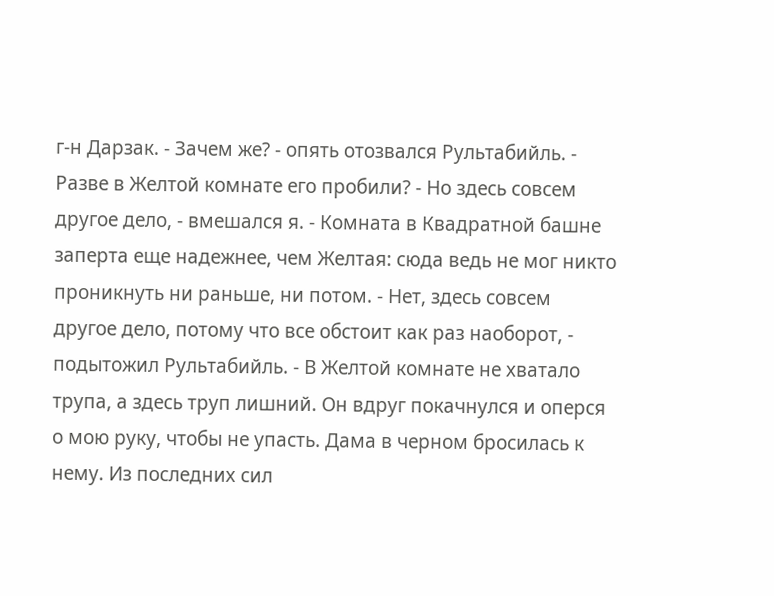г-н Дарзак. - Зачем же? - опять отозвался Рультабийль. - Разве в Желтой комнате его пробили? - Но здесь совсем другое дело, - вмешался я. - Комната в Квадратной башне заперта еще надежнее, чем Желтая: сюда ведь не мог никто проникнуть ни раньше, ни потом. - Нет, здесь совсем другое дело, потому что все обстоит как раз наоборот, - подытожил Рультабийль. - В Желтой комнате не хватало трупа, а здесь труп лишний. Он вдруг покачнулся и оперся о мою руку, чтобы не упасть. Дама в черном бросилась к нему. Из последних сил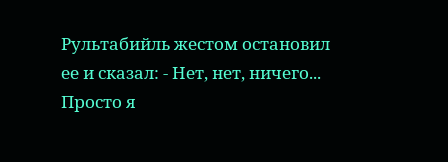Рультабийль жестом остановил ее и сказал: - Нет, нет, ничего... Просто я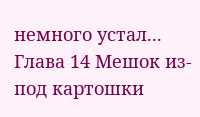немного устал...
Глава 14 Мешок из-под картошки